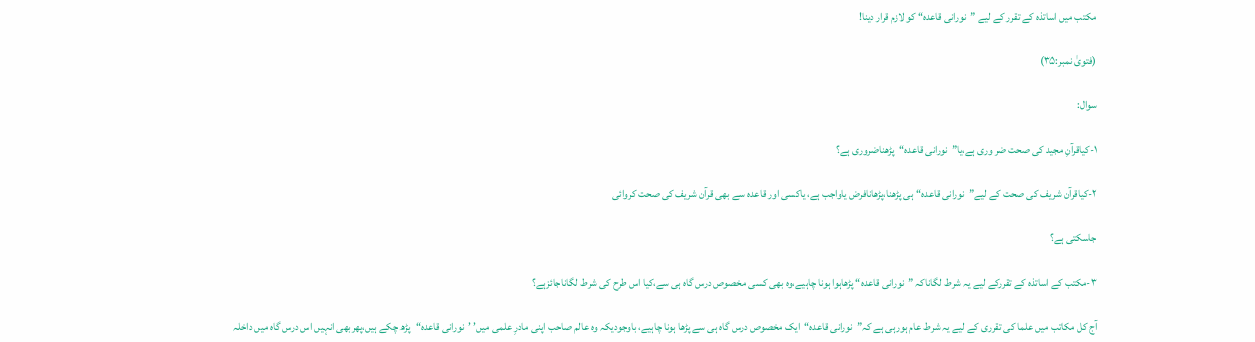مکتب میں اساتذہ کے تقرر کے لیے ”نورانی قاعدہ“ کو لازم قرار دینا!

(فتویٰ نمبر:۳۵)

سوال:

۱-کیاقرآنِ مجید کی صحت ضر وری ہے،یا”نورانی قاعدہ“پڑھناضروری ہے؟

۲-کیاقرآن شریف کی صحت کے لیے”نورانی قاعدہ“ہی پڑھنا،پڑھانافرض یاواجب ہے، یاکسی اور قاعدہ سے بھی قرآن شریف کی صحت کروائی

جاسکتی ہے؟

۳-مکتب کے اساتذہ کے تقررکے لیے یہ شرط لگاناکہ ”نورانی قاعدہ“ پڑھاہوا ہونا چاہیے،وہ بھی کسی مخصوص درس گاہ ہی سے،کیا اس طرح کی شرط لگاناجائزہے؟

آج کل مکاتب میں علما کی تقرری کے لیے یہ شرط عام ہورہی ہے کہ”نورانی قاعدہ“ایک مخصوص درس گاہ ہی سے پڑھا ہونا چاہیے، باوجودیکہ وہ عالم صاحب اپنی مادرِ علمی میں’ ’نورانی قاعدہ“پڑھ چکے ہیں،پھربھی انہیں اس درس گاہ میں داخلہ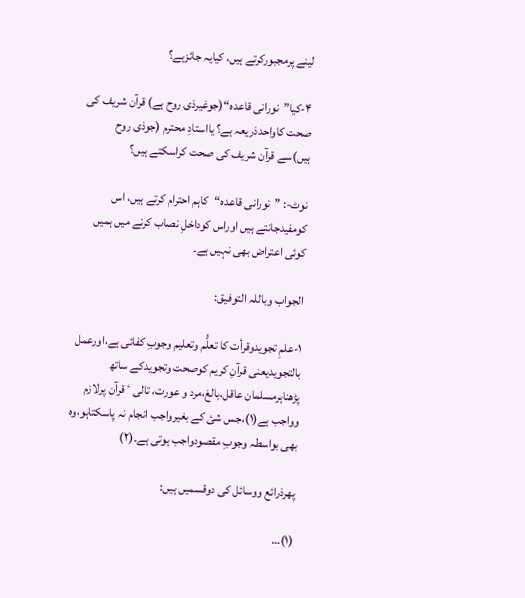لینے پرمجبورکرتے ہیں، کیایہ جائزہے؟

۴-کیا”نورانی قاعدہ“(جوغیرذی روح ہے) قرآن شریف کی صحت کاواحدذریعہ ہے؟ یااستادِ محترم (جوذی روح ہیں)سے قرآن شریف کی صحت کراسکتے ہیں؟

نوٹ-: ”نورانی قاعدہ“کاہم احترام کرتے ہیں، اس کومفیدجانتے ہیں اوراس کوداخلِ نصاب کرنے میں ہمیں کوئی اعتراض بھی نہیں ہے۔

الجواب وباللہ التوفیق:

۱-علمِ تجویدوقرأت کا تعلُّم وتعلیم وجوبِ کفائی ہے،اورعمل بالتجویدیعنی قرآنِ کریم کوصحت وتجویدکے ساتھ پڑھناہرمسلمان عاقل،بالغ،مرد و عورت، تالی ٴ قرآن پرلازم وواجب ہے(۱)،جس شئ کے بغیرواجب انجام نہ پاسکتاہو،وہ بھی بواسطہ وجوبِ مقصودواجب ہوتی ہے۔(۲)

پھرذرائع ووسائل کی دوقسمیں ہیں:

(۱)…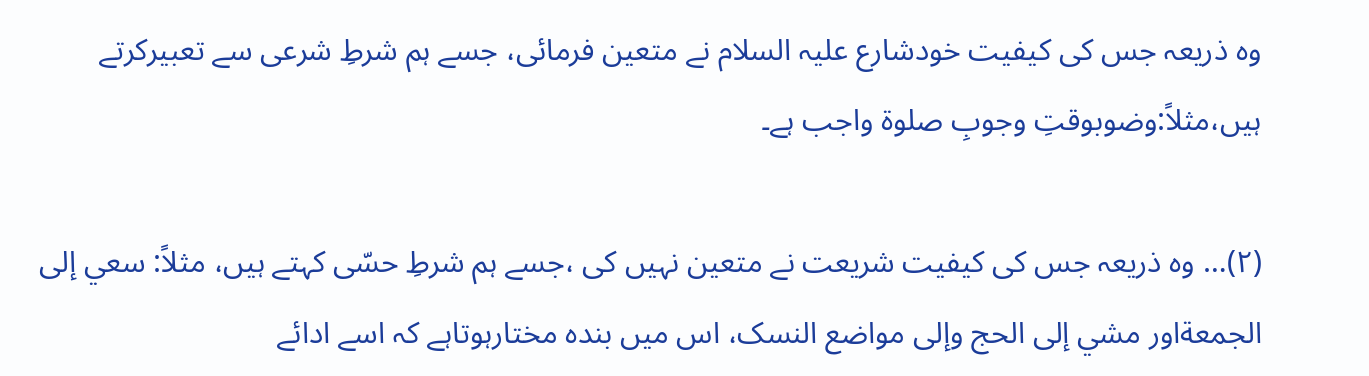وہ ذریعہ جس کی کیفیت خودشارع علیہ السلام نے متعین فرمائی، جسے ہم شرطِ شرعی سے تعبیرکرتے ہیں،مثلاً:وضوبوقتِ وجوبِ صلوة واجب ہے۔

(۲)… وہ ذریعہ جس کی کیفیت شریعت نے متعین نہیں کی ،جسے ہم شرطِ حسّی کہتے ہیں، مثلاً: سعي إلی الجمعةاور مشي إلی الحج وإلی مواضع النسک، اس میں بندہ مختارہوتاہے کہ اسے ادائے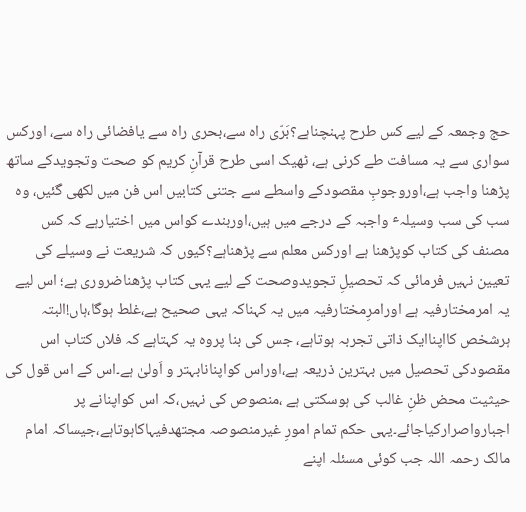حج وجمعہ کے لیے کس طرح پہنچناہے؟بَرّی راہ سے،بحری راہ سے یافضائی راہ سے، اورکس سواری سے یہ مسافت طے کرنی ہے، ٹھیک اسی طرح قرآنِ کریم کو صحت وتجویدکے ساتھ پڑھنا واجب ہے،اوروجوبِ مقصودکے واسطے سے جتنی کتابیں اس فن میں لکھی گئیں، وہ سب کی سب وسیلہٴ واجبہ کے درجے میں ہیں،اوربندے کواس میں اختیارہے کہ کس مصنف کی کتاب کوپڑھنا ہے اورکس معلم سے پڑھناہے؟کیوں کہ شریعت نے وسیلے کی تعیین نہیں فرمائی کہ تحصیلِ تجویدوصحت کے لیے یہی کتاب پڑھناضروری ہے؛ اس لیے یہ امرمختارفیہ ہے اورامرِمختارفیہ میں یہ کہناکہ یہی صحیح ہے،غلط ہوگا،ہاں!البتہ ہرشخص کااپناایک ذاتی تجربہ ہوتاہے، جس کی بنا پروہ یہ کہتاہے کہ فلاں کتاب اس مقصودکی تحصیل میں بہترین ذریعہ ہے،اوراس کواپنانابہتر و اَولیٰ ہے۔اس کے اس قول کی حیثیت محض ظنِ غالب کی ہوسکتی ہے ،منصوص کی نہیں،کہ اس کواپنانے پر اجبارواصرارکیاجائے۔یہی حکم تمام امورِ غیرمنصوصہ مجتھدفیہاکاہوتاہے،جیساکہ امام مالک رحمہ اللہ جب کوئی مسئلہ اپنے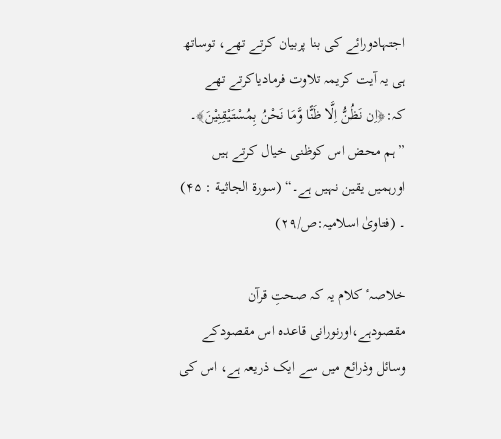اجتہادورائے کی بنا پربیان کرتے تھے، توساتھ ہی یہ آیت کریمہ تلاوت فرمادیاکرتے تھے کہ:﴿اِن نَظُنُّ اِلَّا ظَنًّا وَّمَا نَحْنُ بِمُسْتَیْقِنِیْنَ﴾۔ ”ہم محض اس کوظنی خیال کرتے ہیں اورہمیں یقین نہیں ہے۔“ (سورة الجاثیة : ۴۵) ۔ (فتاویٰ اسلامیہ:ص/۲۹)

خلاصہٴ کلام یہ کہ صحتِ قرآن مقصودہے،اورنورانی قاعدہ اس مقصودکے وسائل وذرائع میں سے ایک ذریعہ ہے، اس کی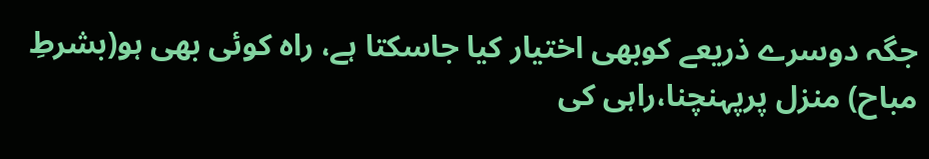جگہ دوسرے ذریعے کوبھی اختیار کیا جاسکتا ہے، راہ کوئی بھی ہو(بشرطِ مباح) منزل پرپہنچنا،راہی کی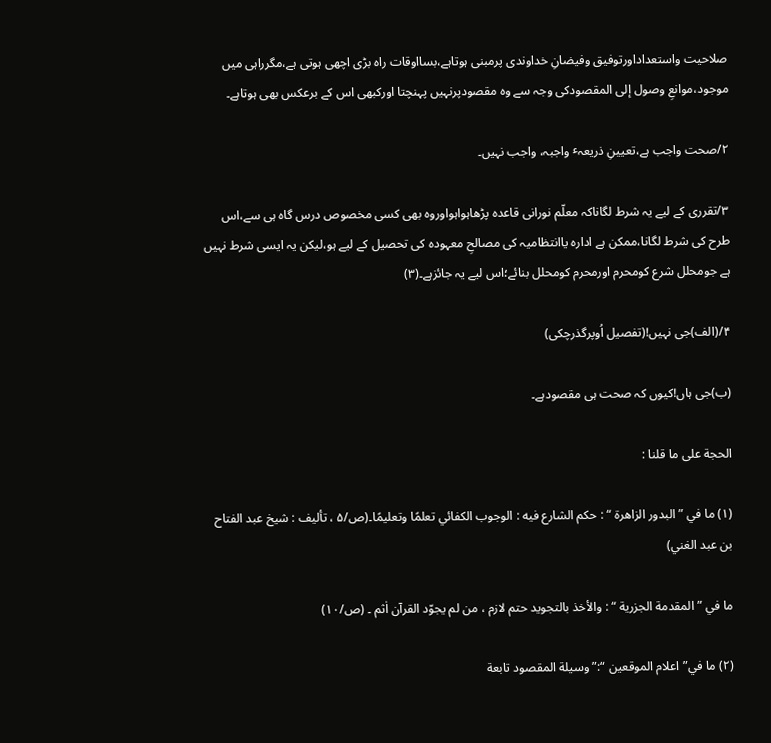صلاحیت واستعداداورتوفیق وفیضانِ خداوندی پرمبنی ہوتاہے،بسااوقات راہ بڑی اچھی ہوتی ہے،مگرراہی میں موجود،موانعِ وصول إلی المقصودکی وجہ سے وہ مقصودپرنہیں پہنچتا اورکبھی اس کے برعکس بھی ہوتاہے۔

۲/صحت واجب ہے،تعیینِ ذریعہٴ واجبہ، واجب نہیں۔

۳/تقرری کے لیے یہ شرط لگاناکہ معلّم نورانی قاعدہ پڑھاہواہواوروہ بھی کسی مخصوص درس گاہ ہی سے،اس طرح کی شرط لگانا،ممکن ہے ادارہ یاانتظامیہ کی مصالحِ معہودہ کی تحصیل کے لیے ہو،لیکن یہ ایسی شرط نہیں ہے جومحلل شرع کومحرم اورمحرم کومحلل بنائے؛اس لیے یہ جائزہے۔(۳)

۴/(الف)جی نہیں!(تفصیل اُوپرگذرچکی)

(ب)جی ہاں!کیوں کہ صحت ہی مقصودہے۔

الحجة علی ما قلنا :

(۱) ما في ” البدور الزاهرة “ : حکم الشارع فیه : الوجوب الکفائي تعلمًا وتعلیمًا۔(ص/۵ ، تألیف : شیخ عبد الفتاح بن عبد الغني)

ما في ” المقدمة الجزریة “ : والأخذ بالتجوید حتم لازم ، من لم یجوّد القرآن اٰثم ۔ (ص/۱۰)

(۲) ما في”اعلام الموقعین “:”وسیلة المقصود تابعة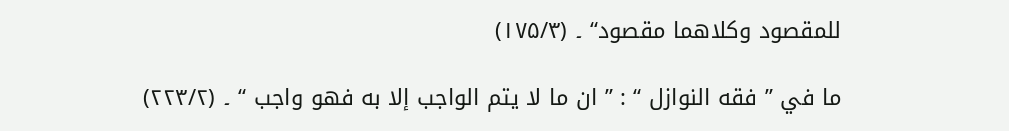للمقصود وکلاهما مقصود“ ۔ (۱۷۵/۳)

ما في ” فقه النوازل “ : ” ان ما لا یتم الواجب إلا به فهو واجب “ ۔ (۲۲۳/۲)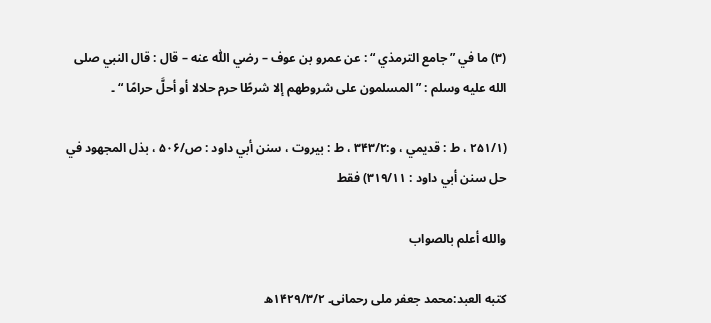(۳) ما في ” جامع الترمذي “ : عن عمرو بن عوف – رضي اللّٰه عنه – قال : قال النبي صلى الله عليه وسلم : ” المسلمون علی شروطهم إلا شرطًا حرم حلالا أو أحلَّ حرامًا “ ۔

(۲۵۱/۱ ، ط : قدیمي ، و:۳۴۳/۲ ، ط : بیروت ، سنن أبي داود : ص/۵۰۶ ، بذل المجهود في حل سنن أبي داود : ۳۱۹/۱۱) فقط

والله أعلم بالصواب

کتبه العبد:محمد جعفر ملی رحمانی۔ ۱۴۲۹/۳/۲ھ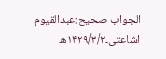الجواب صحیح:عبدالقیوم اشاعتی۔۱۴۲۹/۳/۲ھ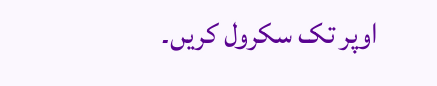اوپر تک سکرول کریں۔